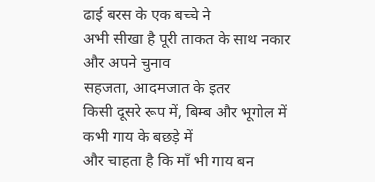ढाई बरस के एक बच्चे ने
अभी सीखा है पूरी ताकत के साथ नकार
और अपने चुनाव
सहजता, आदमजात के इतर
किसी दूसरे रूप में, बिम्ब और भूगोल में
कभी गाय के बछड़े में
और चाहता है कि माँ भी गाय बन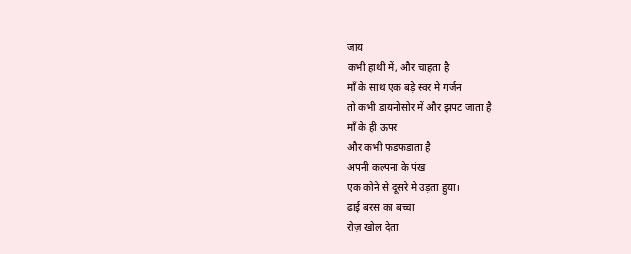जाय
कभी हाथी में, और चाहता है
माँ के साथ एक बड़े स्वर मे गर्जन
तो कभी डायनोसोर में और झपट जाता है
माँ के ही ऊपर
और कभी फडफडाता है
अपनी कल्पना के पंख
एक कोने से दूसरे मे उड़ता हुया।
ढाई बरस का बच्चा
रोज़ खोल देता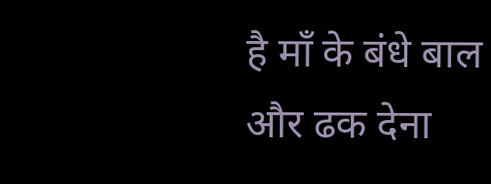है माँ के बंधे बाल
और ढक देना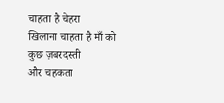चाहता है चेहरा
खिलाना चाहता है माँ को कुछ ज़बरदस्ती
और चहकता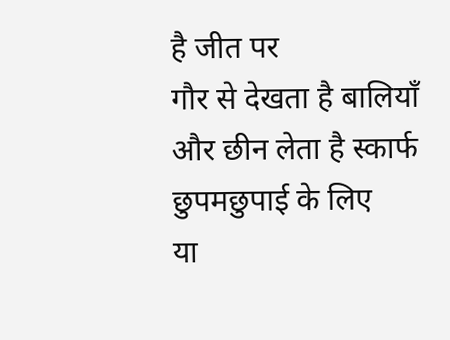है जीत पर
गौर से देखता है बालियाँ
और छीन लेता है स्कार्फ
छुपमछुपाई के लिए
या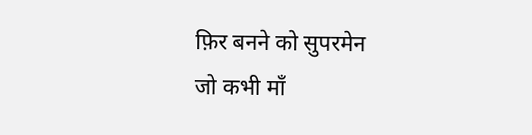फ़िर बनने को सुपरमेन
जो कभी माँ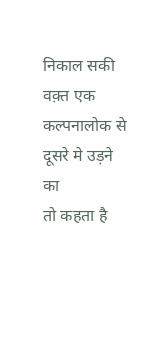निकाल सकी
वक़्त एक कल्पनालोक से दूसरे मे उड़ने का
तो कहता है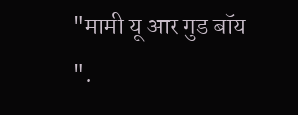"मामी यू आर गुड बॉय ".